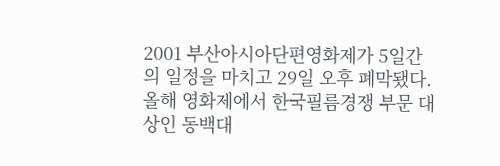2001 부산아시아단편영화제가 5일간의 일정을 마치고 29일 오후 폐막됐다.
올해 영화제에서 한국필름경쟁 부문 대상인 동백대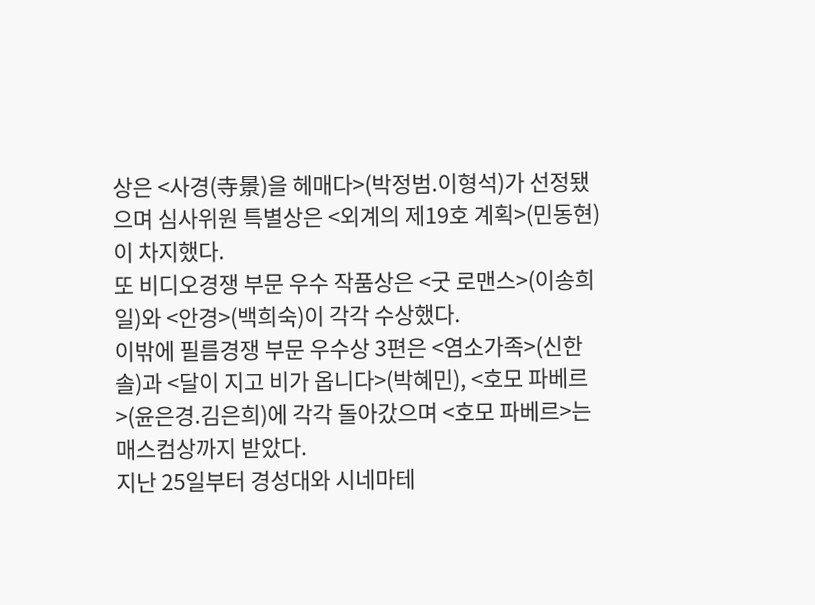상은 <사경(寺景)을 헤매다>(박정범.이형석)가 선정됐으며 심사위원 특별상은 <외계의 제19호 계획>(민동현)이 차지했다.
또 비디오경쟁 부문 우수 작품상은 <굿 로맨스>(이송희일)와 <안경>(백희숙)이 각각 수상했다.
이밖에 필름경쟁 부문 우수상 3편은 <염소가족>(신한솔)과 <달이 지고 비가 옵니다>(박혜민), <호모 파베르>(윤은경.김은희)에 각각 돌아갔으며 <호모 파베르>는 매스컴상까지 받았다.
지난 25일부터 경성대와 시네마테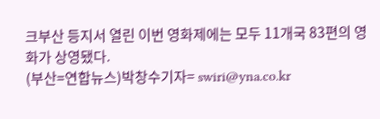크부산 등지서 열린 이번 영화제에는 모두 11개국 83편의 영화가 상영됐다.
(부산=연합뉴스)박창수기자= swiri@yna.co.kr